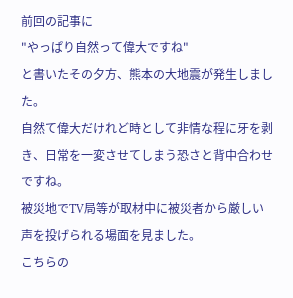前回の記事に
"やっぱり自然って偉大ですね"
と書いたその夕方、熊本の大地震が発生しました。
自然て偉大だけれど時として非情な程に牙を剥き、日常を一変させてしまう恐さと背中合わせですね。
被災地でTV局等が取材中に被災者から厳しい声を投げられる場面を見ました。
こちらの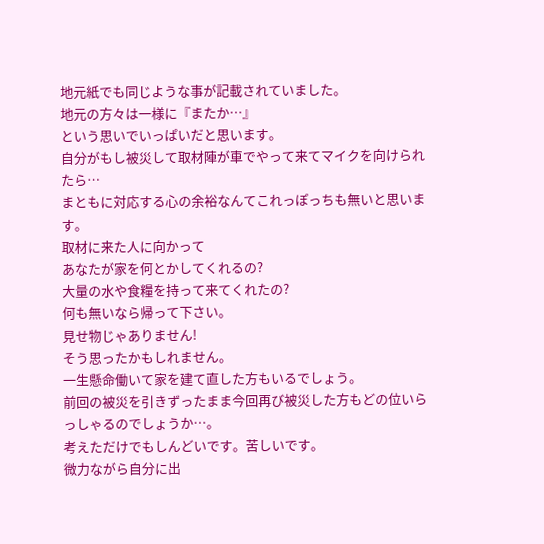地元紙でも同じような事が記載されていました。
地元の方々は一様に『またか…』
という思いでいっぱいだと思います。
自分がもし被災して取材陣が車でやって来てマイクを向けられたら…
まともに対応する心の余裕なんてこれっぽっちも無いと思います。
取材に来た人に向かって
あなたが家を何とかしてくれるの?
大量の水や食糧を持って来てくれたの?
何も無いなら帰って下さい。
見せ物じゃありません!
そう思ったかもしれません。
一生懸命働いて家を建て直した方もいるでしょう。
前回の被災を引きずったまま今回再び被災した方もどの位いらっしゃるのでしょうか…。
考えただけでもしんどいです。苦しいです。
微力ながら自分に出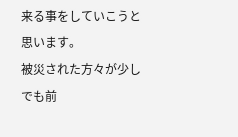来る事をしていこうと思います。
被災された方々が少しでも前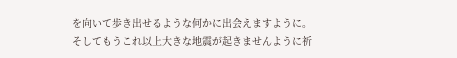を向いて歩き出せるような何かに出会えますように。
そしてもうこれ以上大きな地震が起きませんように祈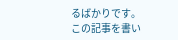るばかりです。
この記事を書い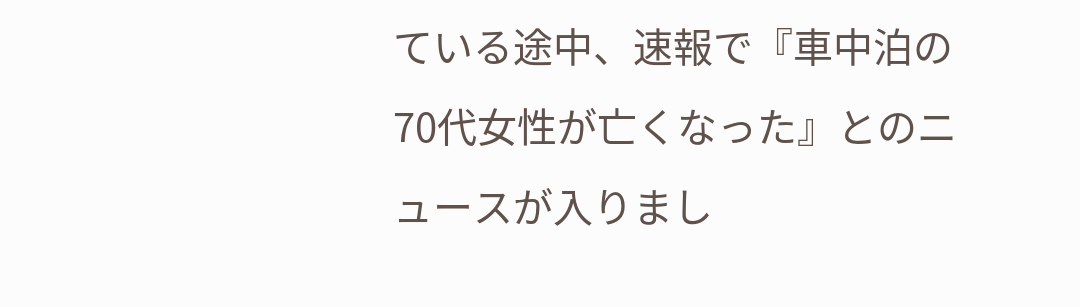ている途中、速報で『車中泊の70代女性が亡くなった』とのニュースが入りまし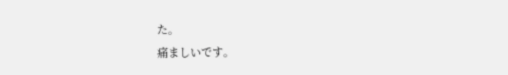た。
痛ましいです。